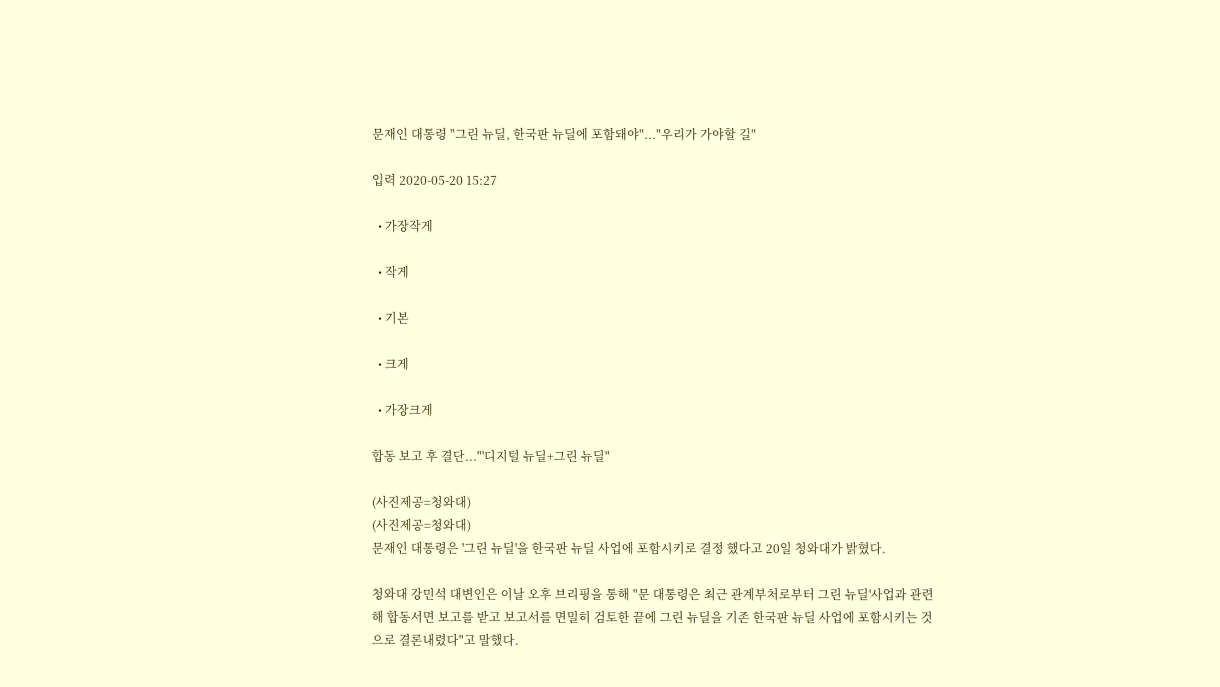문재인 대통령 "그린 뉴딜, 한국판 뉴딜에 포함돼야"..."우리가 가야할 길"

입력 2020-05-20 15:27

  • 가장작게

  • 작게

  • 기본

  • 크게

  • 가장크게

합동 보고 후 결단..."'디지털 뉴딜+그린 뉴딜"

(사진제공=청와대)
(사진제공=청와대)
문재인 대통령은 '그린 뉴딜'을 한국판 뉴딜 사업에 포함시키로 결정 했다고 20일 청와대가 밝혔다.

청와대 강민석 대변인은 이날 오후 브리핑을 통해 "문 대통령은 최근 관계부처로부터 그린 뉴딜'사업과 관련해 합동서면 보고를 받고 보고서를 면밀히 검토한 끝에 그린 뉴딜을 기존 한국판 뉴딜 사업에 포함시키는 것으로 결론내렸다"고 말했다.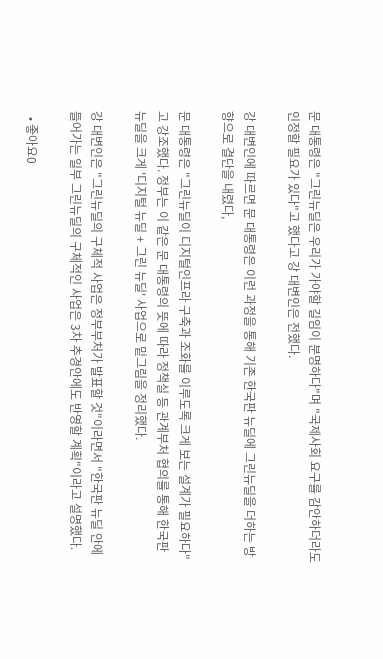문 대통령은 "그린뉴딜은 우리가 가야할 길임이 분명하다"며 "국제사회 요구를 감안하더라도 인정할 필요가 있다"고 했다고 강 대변인은 전했다.

강 대변인에 따르면 문 대통령은 이런 과정을 통해 기존 한국판 뉴딜에 그린뉴딜을 더하는 방향으로 결단을 내렸다,

문 대통령은 "그린뉴딜이 디지털인프라 구축과 조화를 이루도록 크게 보는 설계가 필요하다"고 강조했다. 정부는 이 같은 문 대통령의 뜻에 따라 정책실 등 관계부처 협의를 통해 한국판 뉴딜을 크게 '디지털 뉴딜 + 그린 뉴딜' 사업으로 밑그림을 정리했다.

강 대변인은 "그린뉴딜의 구체적 사업은 정부부처가 발표할 것"이라면서 "한국판 뉴딜 안에 들어가는 일부 그린뉴딜의 구체적인 사업은 3차 추경안에도 반영할 계획"이라고 설명했다.

  • 좋아요0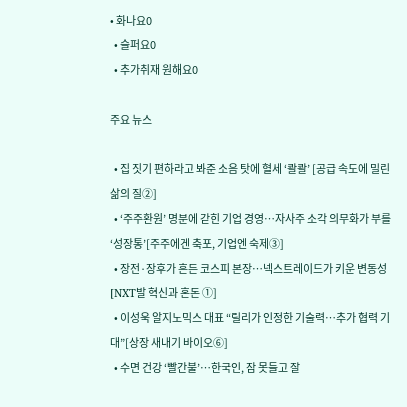• 화나요0
  • 슬퍼요0
  • 추가취재 원해요0

주요 뉴스

  • 집 짓기 편하라고 봐준 소음 탓에 혈세 ‘콸콸’ [공급 속도에 밀린 삶의 질②]
  • ‘주주환원’ 명분에 갇힌 기업 경영…자사주 소각 의무화가 부를 ‘성장통’[주주에겐 축포, 기업엔 숙제③]
  • 장전·장후가 흔든 코스피 본장…넥스트레이드가 키운 변동성 [NXT발 혁신과 혼돈 ①]
  • 이성욱 알지노믹스 대표 “릴리가 인정한 기술력…추가 협력 기대”[상장 새내기 바이오⑥]
  • 수면 건강 ‘빨간불’…한국인, 잠 못들고 잘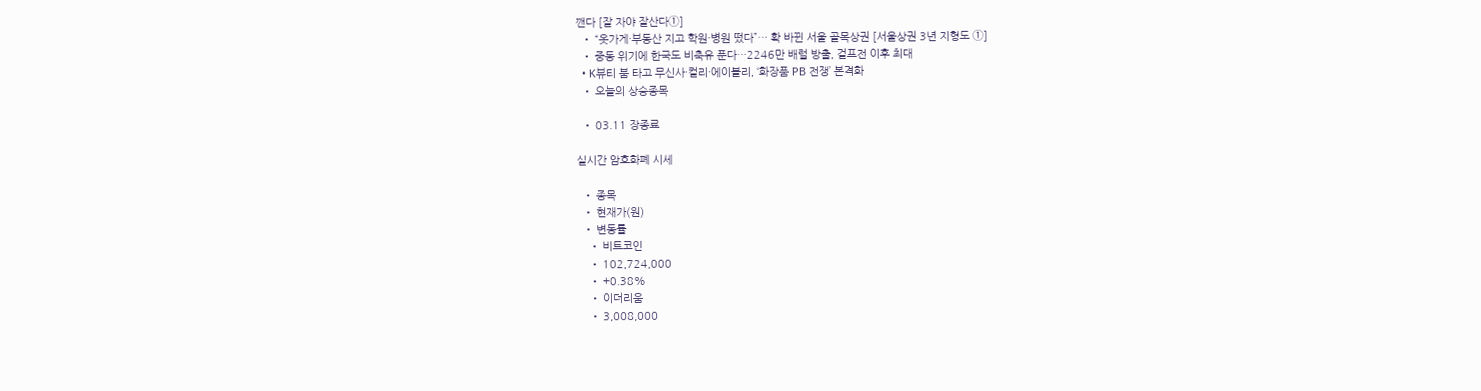깬다 [잘 자야 잘산다①]
  • “옷가게·부동산 지고 학원·병원 떴다”… 확 바뀐 서울 골목상권 [서울상권 3년 지형도 ①]
  • 중동 위기에 한국도 비축유 푼다…2246만 배럴 방출, 걸프전 이후 최대
  • K뷰티 붐 타고 무신사·컬리·에이블리, ‘화장품 PB 전쟁’ 본격화
  • 오늘의 상승종목

  • 03.11 장종료

실시간 암호화폐 시세

  • 종목
  • 현재가(원)
  • 변동률
    • 비트코인
    • 102,724,000
    • +0.38%
    • 이더리움
    • 3,008,000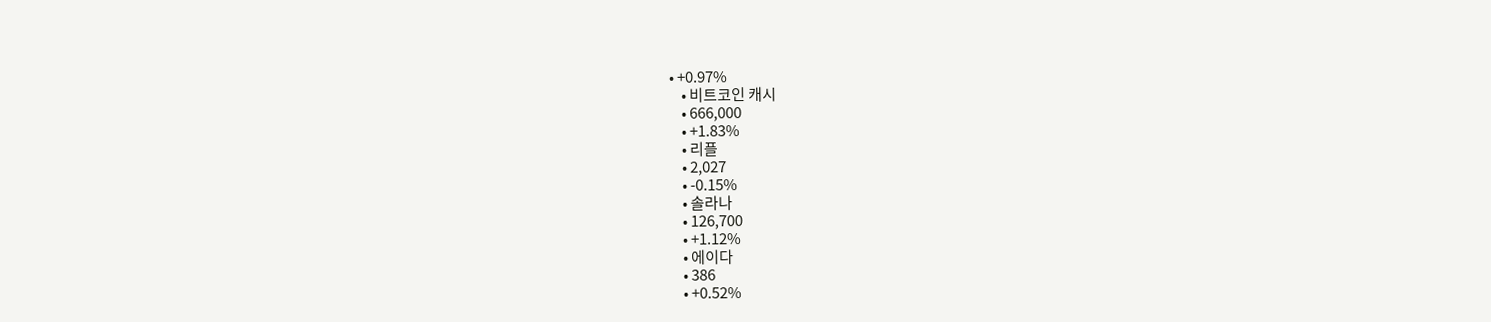• +0.97%
    • 비트코인 캐시
    • 666,000
    • +1.83%
    • 리플
    • 2,027
    • -0.15%
    • 솔라나
    • 126,700
    • +1.12%
    • 에이다
    • 386
    • +0.52%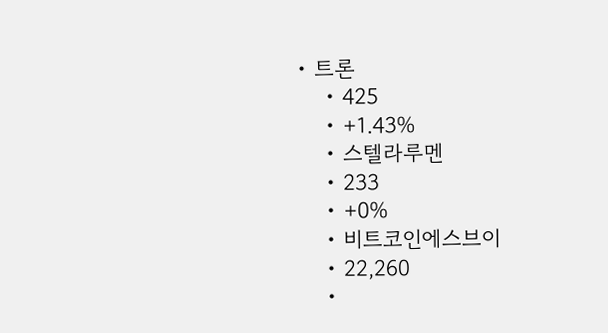• 트론
    • 425
    • +1.43%
    • 스텔라루멘
    • 233
    • +0%
    • 비트코인에스브이
    • 22,260
    •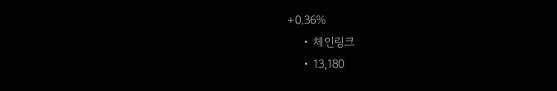+0.36%
    • 체인링크
    • 13,180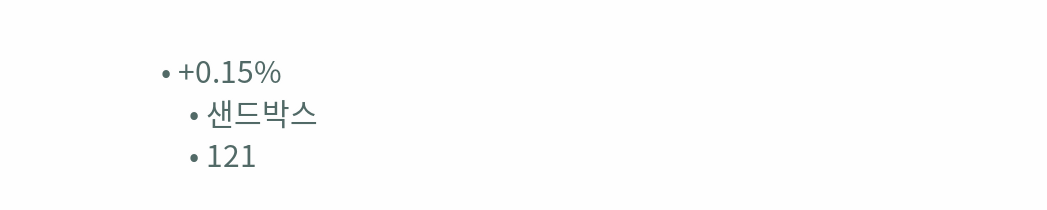• +0.15%
    • 샌드박스
    • 121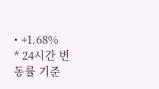• +1.68%
* 24시간 변동률 기준